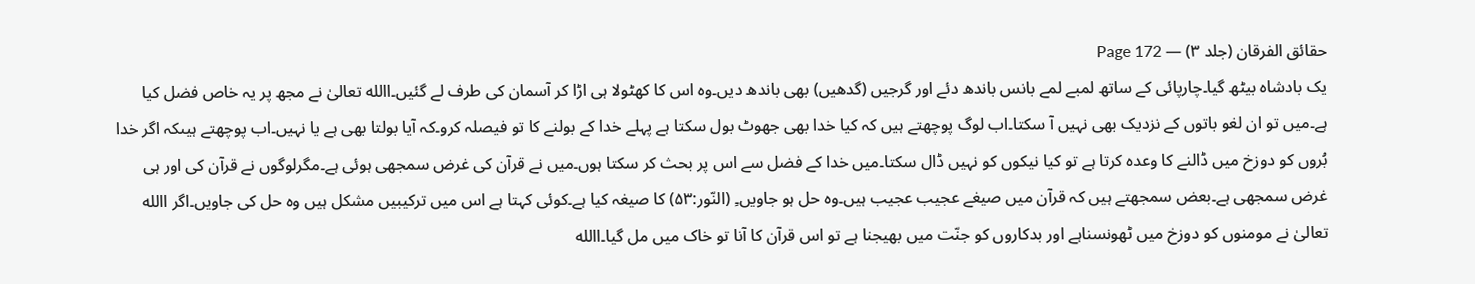حقائق الفرقان (جلد ۳) — Page 172
یک بادشاہ بیٹھ گیا۔چارپائی کے ساتھ لمبے لمے بانس باندھ دئے اور گرجیں (گدھیں) بھی باندھ دیں۔وہ اس کا کھٹولا ہی اڑا کر آسمان کی طرف لے گئیں۔االله تعالیٰ نے مجھ پر یہ خاص فضل کیا ہے۔میں تو ان لغو باتوں کے نزدیک بھی نہیں آ سکتا۔اب لوگ پوچھتے ہیں کہ کیا خدا بھی جھوٹ بول سکتا ہے پہلے خدا کے بولنے کا تو فیصلہ کرو۔کہ آیا بولتا بھی ہے یا نہیں۔اب پوچھتے ہیںکہ اگر خدا بُروں کو دوزخ میں ڈالنے کا وعدہ کرتا ہے تو کیا نیکوں کو نہیں ڈال سکتا۔میں خدا کے فضل سے اس پر بحث کر سکتا ہوں۔میں نے قرآن کی غرض سمجھی ہوئی ہے۔مگرلوگوں نے قرآن کی اور ہی غرض سمجھی ہے۔بعض سمجھتے ہیں کہ قرآن میں صیغے عجیب عجیب ہیں۔وہ حل ہو جاویں۔ِ (النّور:۵۳) کا صیغہ کیا ہے۔کوئی کہتا ہے اس میں ترکیبیں مشکل ہیں وہ حل کی جاویں۔اگر االله تعالیٰ نے مومنوں کو دوزخ میں ٹھونسناہے اور بدکاروں کو جنّت میں بھیجنا ہے تو اس قرآن کا آنا تو خاک میں مل گیا۔االله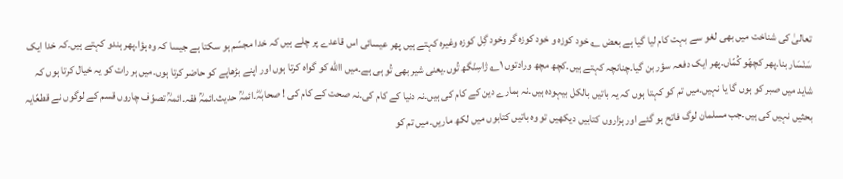تعالیٰ کی شناخت میں بھی لغو سے بہت کام لیا گیا ہے بعض ؎ خود کوزہ و خود کوزہ گر وخود گِل کوزہ وغیرہ کہتے ہیں پھر عیسائی اس قاعدے پر چلے ہیں کہ خدا مجسّم ہو سکتا ہے جیسا کہ وہ ہؤا۔پھر ہندو کہتے ہیں۔کہ خدا ایک سَنْسَار بنا۔پھر کچھّو کُمّاں۔پھر ایک دفعہ سؤر بن گیا۔چنانچہ کہتے ہیں۔کچھ مچھ ورادتوں ۱؎ ژاسِنْگھ تُوں۔یعنی شیر بھی تُو ہی ہے۔میں االله کو گواہ کرتا ہوں اور اپنے بڑھاپے کو حاضر کرتا ہوں۔میں ہر رات کو یہ خیال کرتا ہوں کہ شاید میں صبر کو ہوں گا یا نہیں۔میں تم کو کہتا ہوں کہ یہ باتیں بالکل بیہودہ ہیں۔نہ ہمارے دین کے کام کی ہیں۔نہ دنیا کے کام کی۔نہ صحت کے کام کی ! صحابہؓ۔ائمہؒ حدیث۔ائمہؒ فقہ۔ائمہؒ تصوّف چاروں قسم کے لوگوں نے قطعًایہ بحثیں نہیں کی ہیں۔جب مسلمان لوگ فاتح ہو گئے اور ہزاروں کتابیں دیکھیں تو وہ باتیں کتابوں میں لکھ ماریں۔میں تم کو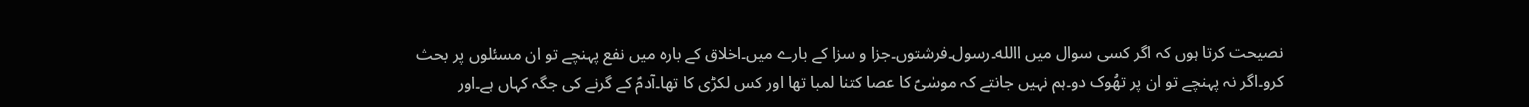نصیحت کرتا ہوں کہ اگر کسی سوال میں االله۔رسول۔فرشتوں۔جزا و سزا کے بارے میں۔اخلاق کے بارہ میں نفع پہنچے تو ان مسئلوں پر بحث کرو۔اگر نہ پہنچے تو ان پر تھُوک دو۔ہم نہیں جانتے کہ موسٰیؑ کا عصا کتنا لمبا تھا اور کس لکڑی کا تھا۔آدمؑ کے گرنے کی جگہ کہاں ہے۔اور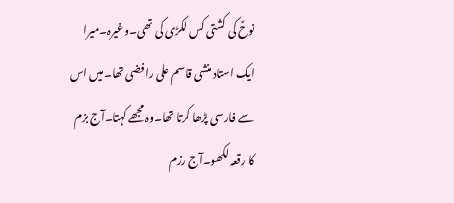نوحؑ کی کشتی کس لکڑی کی تھی۔وغیرہ۔میرا ایک استاد منشی قاسم علی رافضی تھا۔میں اس سے فارسی پڑھا کرتا تھا۔وہ مجھے کہتا۔آج بزم کا رقعہ لکھو۔آج رزم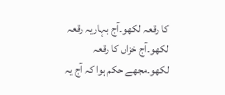کا رقعہ لکھو۔آج بہاریہ رقعہ لکھو۔آج خزاں کا رقعہ لکھو۔مجھے حکم ہوا کہ آج یہ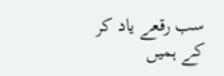سب رقعے یاد کر کے ہمیں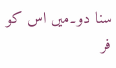سنا دو۔میں اس کو فر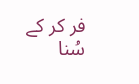فر کر کے سُنا